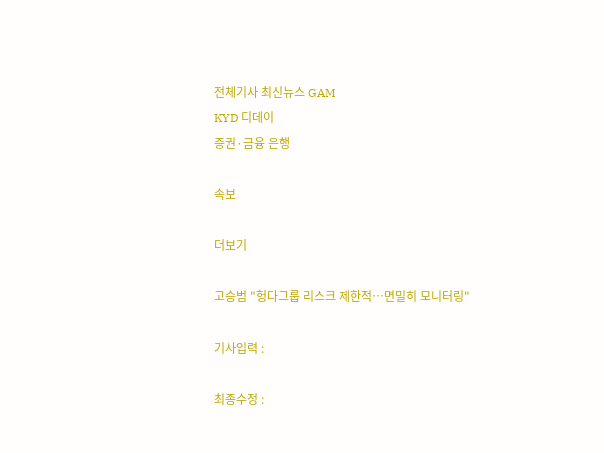전체기사 최신뉴스 GAM
KYD 디데이
증권·금융 은행

속보

더보기

고승범 "헝다그룹 리스크 제한적…면밀히 모니터링"

기사입력 :

최종수정 :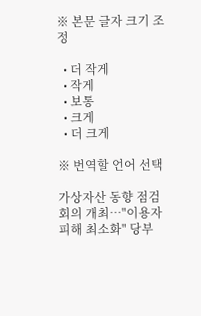※ 본문 글자 크기 조정

  • 더 작게
  • 작게
  • 보통
  • 크게
  • 더 크게

※ 번역할 언어 선택

가상자산 동향 점검회의 개최…"이용자 피해 최소화" 당부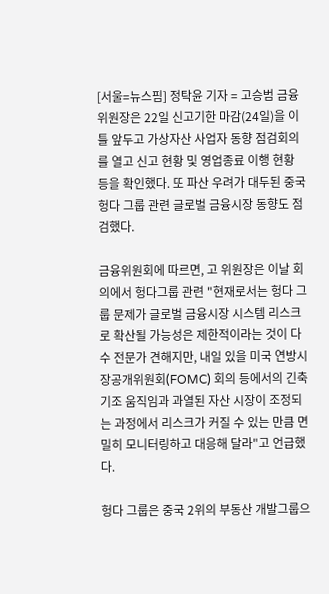[서울=뉴스핌] 정탁윤 기자 = 고승범 금융위원장은 22일 신고기한 마감(24일)을 이틀 앞두고 가상자산 사업자 동향 점검회의를 열고 신고 현황 및 영업종료 이행 현황 등을 확인했다. 또 파산 우려가 대두된 중국 헝다 그룹 관련 글로벌 금융시장 동향도 점검했다.

금융위원회에 따르면, 고 위원장은 이날 회의에서 헝다그룹 관련 "현재로서는 헝다 그룹 문제가 글로벌 금융시장 시스템 리스크로 확산될 가능성은 제한적이라는 것이 다수 전문가 견해지만, 내일 있을 미국 연방시장공개위원회(FOMC) 회의 등에서의 긴축기조 움직임과 과열된 자산 시장이 조정되는 과정에서 리스크가 커질 수 있는 만큼 면밀히 모니터링하고 대응해 달라"고 언급했다.

헝다 그룹은 중국 2위의 부동산 개발그룹으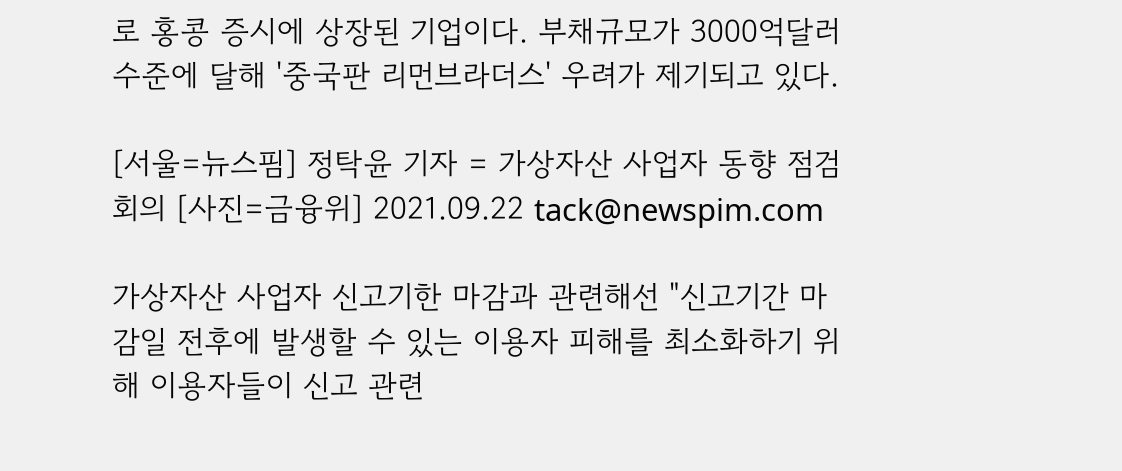로 홍콩 증시에 상장된 기업이다. 부채규모가 3000억달러 수준에 달해 '중국판 리먼브라더스' 우려가 제기되고 있다.

[서울=뉴스핌] 정탁윤 기자 = 가상자산 사업자 동향 점검회의 [사진=금융위] 2021.09.22 tack@newspim.com

가상자산 사업자 신고기한 마감과 관련해선 "신고기간 마감일 전후에 발생할 수 있는 이용자 피해를 최소화하기 위해 이용자들이 신고 관련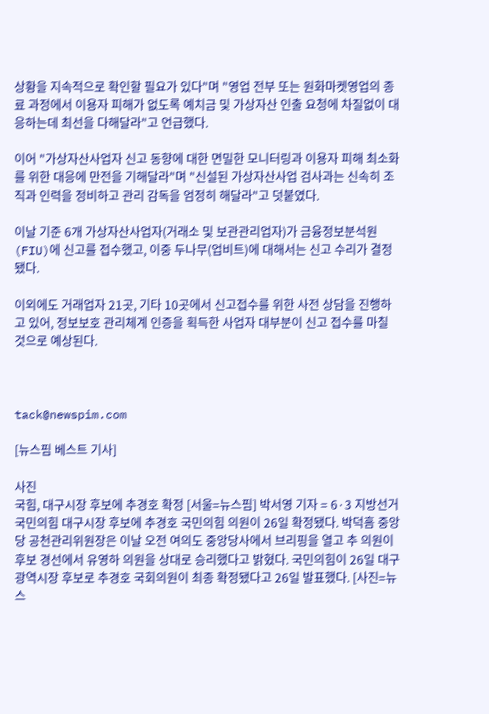상황을 지속적으로 확인할 필요가 있다"며 "영업 전부 또는 원화마켓영업의 종료 과정에서 이용자 피해가 없도록 예치금 및 가상자산 인출 요청에 차질없이 대응하는데 최선을 다해달라"고 언급했다.

이어 "가상자산사업자 신고 동향에 대한 면밀한 모니터링과 이용자 피해 최소화를 위한 대응에 만전을 기해달라"며 "신설된 가상자산사업 검사과는 신속히 조직과 인력을 정비하고 관리 감독을 엄정히 해달라"고 덧붙였다.

이날 기준 6개 가상자산사업자(거래소 및 보관관리업자)가 금융정보분석원(FIU)에 신고를 접수했고, 이중 두나무(업비트)에 대해서는 신고 수리가 결정됐다.

이외에도 거래업자 21곳, 기타 10곳에서 신고접수를 위한 사전 상담을 진행하고 있어, 정보보호 관리체계 인증을 획득한 사업자 대부분이 신고 접수를 마칠 것으로 예상된다.



tack@newspim.com

[뉴스핌 베스트 기사]

사진
국힘, 대구시장 후보에 추경호 확정 [서울=뉴스핌] 박서영 기자 = 6·3 지방선거 국민의힘 대구시장 후보에 추경호 국민의힘 의원이 26일 확정됐다. 박덕흠 중앙당 공천관리위원장은 이날 오전 여의도 중앙당사에서 브리핑을 열고 추 의원이 후보 경선에서 유영하 의원을 상대로 승리했다고 밝혔다. 국민의힘이 26일 대구광역시장 후보로 추경호 국회의원이 최종 확정됐다고 26일 발표했다. [사진=뉴스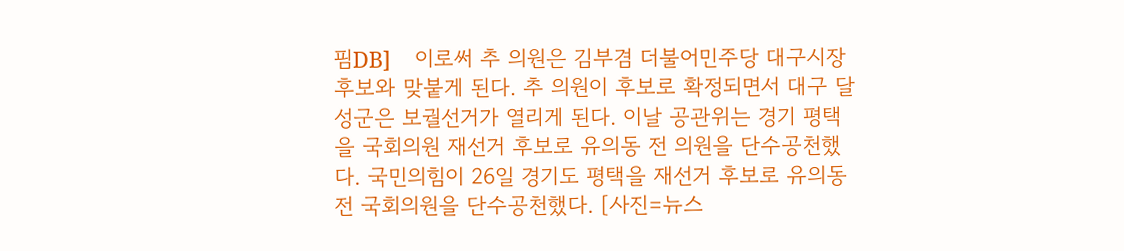핌DB]    이로써 추 의원은 김부겸 더불어민주당 대구시장 후보와 맞붙게 된다. 추 의원이 후보로 확정되면서 대구 달성군은 보궐선거가 열리게 된다. 이날 공관위는 경기 평택을 국회의원 재선거 후보로 유의동 전 의원을 단수공천했다. 국민의힘이 26일 경기도 평택을 재선거 후보로 유의동 전 국회의원을 단수공천했다. [사진=뉴스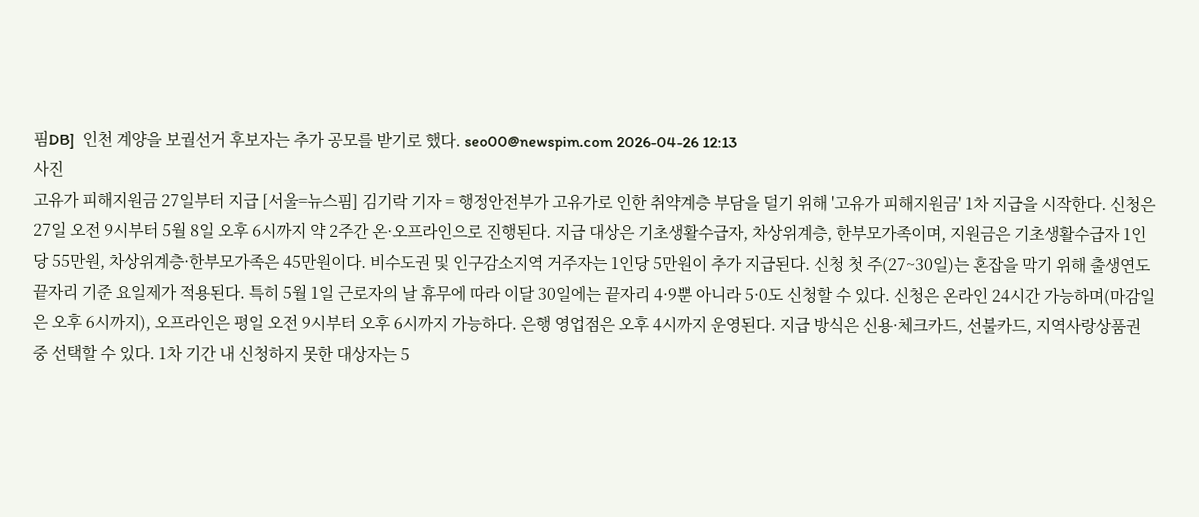핌DB]  인천 계양을 보궐선거 후보자는 추가 공모를 받기로 했다. seo00@newspim.com 2026-04-26 12:13
사진
고유가 피해지원금 27일부터 지급 [서울=뉴스핌] 김기락 기자 = 행정안전부가 고유가로 인한 취약계층 부담을 덜기 위해 '고유가 피해지원금' 1차 지급을 시작한다. 신청은 27일 오전 9시부터 5월 8일 오후 6시까지 약 2주간 온·오프라인으로 진행된다. 지급 대상은 기초생활수급자, 차상위계층, 한부모가족이며, 지원금은 기초생활수급자 1인당 55만원, 차상위계층·한부모가족은 45만원이다. 비수도권 및 인구감소지역 거주자는 1인당 5만원이 추가 지급된다. 신청 첫 주(27~30일)는 혼잡을 막기 위해 출생연도 끝자리 기준 요일제가 적용된다. 특히 5월 1일 근로자의 날 휴무에 따라 이달 30일에는 끝자리 4·9뿐 아니라 5·0도 신청할 수 있다. 신청은 온라인 24시간 가능하며(마감일은 오후 6시까지), 오프라인은 평일 오전 9시부터 오후 6시까지 가능하다. 은행 영업점은 오후 4시까지 운영된다. 지급 방식은 신용·체크카드, 선불카드, 지역사랑상품권 중 선택할 수 있다. 1차 기간 내 신청하지 못한 대상자는 5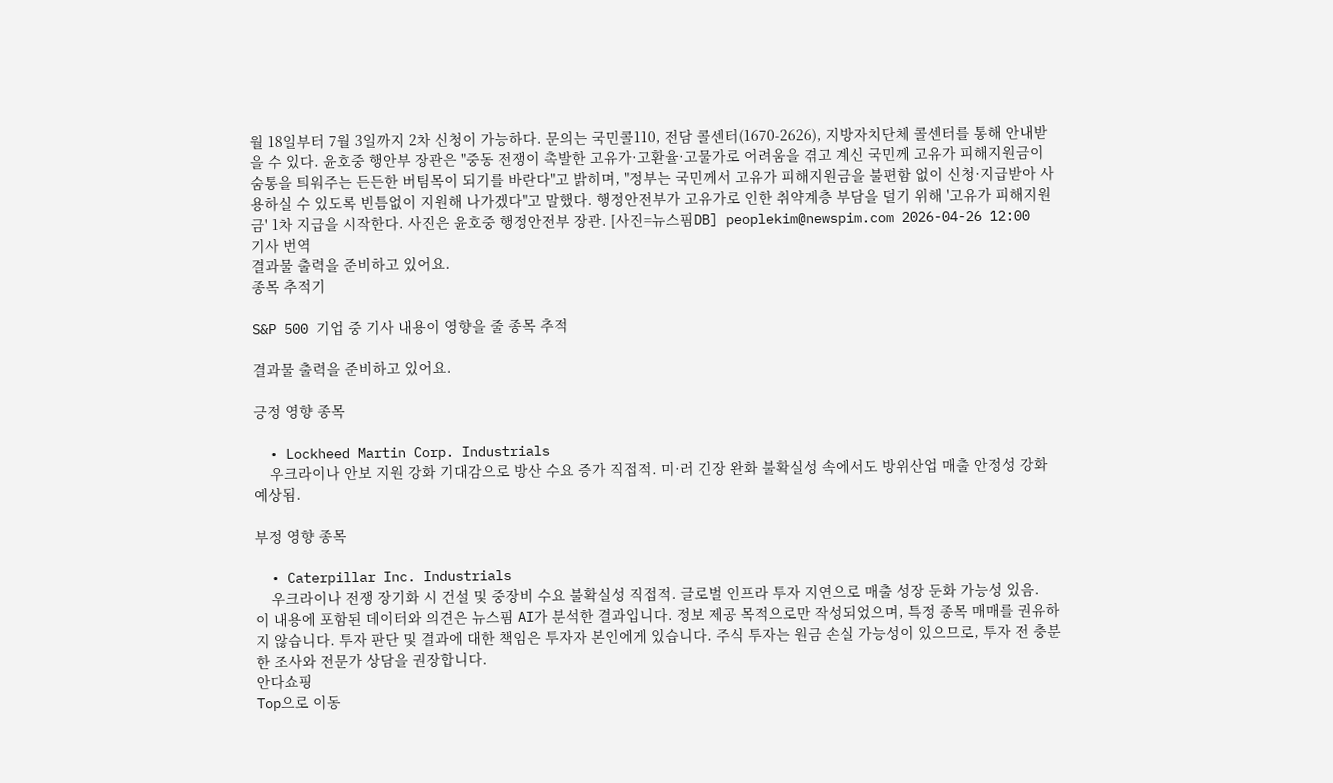월 18일부터 7월 3일까지 2차 신청이 가능하다. 문의는 국민콜110, 전담 콜센터(1670-2626), 지방자치단체 콜센터를 통해 안내받을 수 있다. 윤호중 행안부 장관은 "중동 전쟁이 촉발한 고유가·고환율·고물가로 어려움을 겪고 계신 국민께 고유가 피해지원금이 숨통을 틔워주는 든든한 버팀목이 되기를 바란다"고 밝히며, "정부는 국민께서 고유가 피해지원금을 불편함 없이 신청·지급받아 사용하실 수 있도록 빈틈없이 지원해 나가겠다"고 말했다. 행정안전부가 고유가로 인한 취약계층 부담을 덜기 위해 '고유가 피해지원금' 1차 지급을 시작한다. 사진은 윤호중 행정안전부 장관. [사진=뉴스핌DB] peoplekim@newspim.com 2026-04-26 12:00
기사 번역
결과물 출력을 준비하고 있어요.
종목 추적기

S&P 500 기업 중 기사 내용이 영향을 줄 종목 추적

결과물 출력을 준비하고 있어요.

긍정 영향 종목

  • Lockheed Martin Corp. Industrials
    우크라이나 안보 지원 강화 기대감으로 방산 수요 증가 직접적. 미·러 긴장 완화 불확실성 속에서도 방위산업 매출 안정성 강화 예상됨.

부정 영향 종목

  • Caterpillar Inc. Industrials
    우크라이나 전쟁 장기화 시 건설 및 중장비 수요 불확실성 직접적. 글로벌 인프라 투자 지연으로 매출 성장 둔화 가능성 있음.
이 내용에 포함된 데이터와 의견은 뉴스핌 AI가 분석한 결과입니다. 정보 제공 목적으로만 작성되었으며, 특정 종목 매매를 권유하지 않습니다. 투자 판단 및 결과에 대한 책임은 투자자 본인에게 있습니다. 주식 투자는 원금 손실 가능성이 있으므로, 투자 전 충분한 조사와 전문가 상담을 권장합니다.
안다쇼핑
Top으로 이동